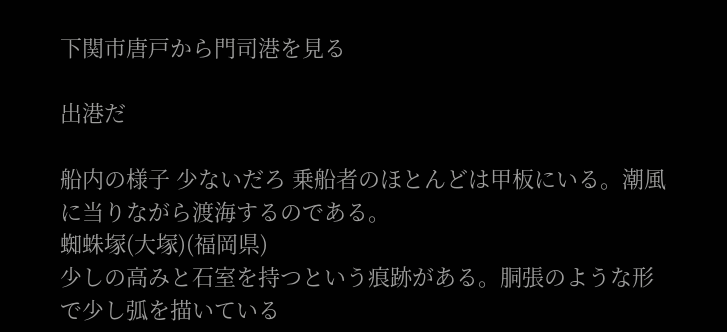下関市唐戸から門司港を見る

出港だ

船内の様子 少ないだろ 乗船者のほとんどは甲板にいる。潮風に当りながら渡海するのである。
蜘蛛塚(大塚)(福岡県)
少しの高みと石室を持つという痕跡がある。胴張のような形で少し弧を描いている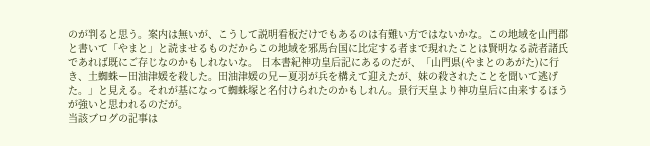のが判ると思う。案内は無いが、こうして説明看板だけでもあるのは有難い方ではないかな。この地域を山門郡と書いて「やまと」と読ませるものだからこの地域を邪馬台国に比定する者まで現れたことは賢明なる読者諸氏であれば既にご存じなのかもしれないな。 日本書紀神功皇后記にあるのだが、「山門県(やまとのあがた)に行き、土蜘蛛ー田油津媛を殺した。田油津媛の兄ー夏羽が兵を構えて迎えたが、妹の殺されたことを聞いて逃げた。」と見える。それが基になって蜘蛛塚と名付けられたのかもしれん。景行天皇より神功皇后に由来するほうが強いと思われるのだが。
当該ブログの記事は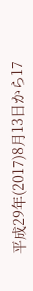平成29年(2017)8月13日から17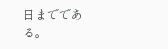日までである。